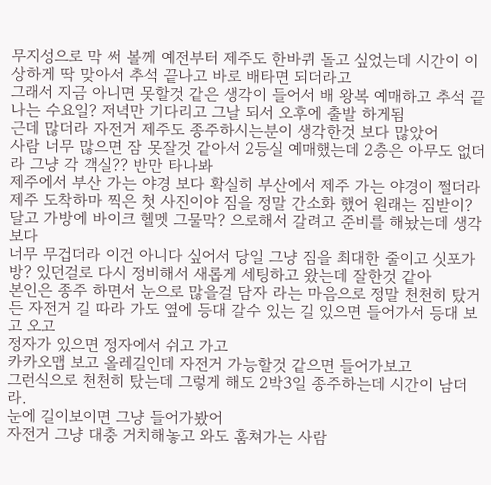무지성으로 막 써 볼께 예전부터 제주도 한바퀴 돌고 싶었는데 시간이 이상하게 딱 맞아서 추석 끝나고 바로 배타면 되더라고
그래서 지금 아니면 못할것 같은 생각이 들어서 배 왕복 예매하고 추석 끝나는 수요일? 저녁만 기다리고 그날 되서 오후에 출발 하게됨
근데 많더라 자전거 제주도 종주하시는분이 생각한것 보다 많았어
사람 너무 많으면 잠 못잘것 같아서 2등실 예매했는데 2층은 아무도 없더라 그냥 각 객실?? 반만 타나봐
제주에서 부산 가는 야경 보다 확실히 부산에서 제주 가는 야경이 쩔더라
제주 도착하마 찍은 첫 사진이야 짐을 정말 간소화 했어 원래는 짐받이? 달고 가방에 바이크 헬멧 그물막? 으로해서 갈려고 준비를 해놨는데 생각보다
너무 무겁더라 이건 아니다 싶어서 당일 그냥 짐을 최대한 줄이고 싯포가방? 있던걸로 다시 정비해서 새롭게 세팅하고 왔는데 잘한것 같아
본인은 종주 하면서 눈으로 많을걸 담자 라는 마음으로 정말 천천히 탔거든 자전거 길 따라 가도 옆에 등대 갈수 있는 길 있으면 들어가서 등대 보고 오고
정자가 있으면 정자에서 쉬고 가고
카카오맵 보고 올레길인데 자전거 가능할것 같으면 들어가보고
그런식으로 천천히 탔는데 그렇게 해도 2박3일 종주하는데 시간이 남더라.
눈에 길이보이면 그냥 들어가봤어
자전거 그냥 대충 거치해놓고 와도 훔쳐가는 사람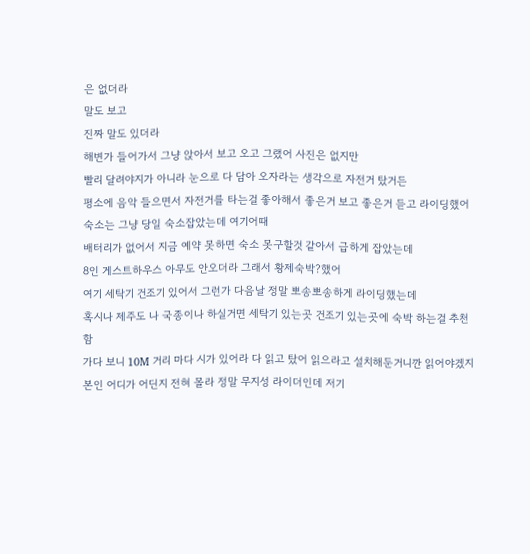은 없더라
말도 보고
진짜 말도 있더라
해변가 들어가서 그냥 앉아서 보고 오고 그랬어 사진은 없지만
빨리 달려야지가 아니라 눈으로 다 담아 오자라는 생각으로 자전거 탔거든
평소에 음악 들으면서 자전거를 타는걸 좋아해서 좋은거 보고 좋은거 듣고 라이딩했어
숙소는 그냥 당일 숙소잡았는데 여기어때
배터리가 없어서 지금 예약 못하면 숙소 못구할것 같아서 급하게 잡았는데
8인 게스트하우스 아무도 안오더라 그래서 황제숙박?했어
여기 세탁기 건조기 있어서 그런가 다음날 정말 뽀송뽀송하게 라이딩했는데
혹시나 제주도 나 국종이나 하실거면 세탁기 있는곳 건조기 있는곳에 숙박 하는걸 추천함
가다 보니 10M 거리 마다 시가 있어라 다 읽고 탔어 읽으라고 설치해둔거니깐 읽어야겠지
본인 어디가 어딘지 전혀 몰라 정말 무지성 라이더인데 저기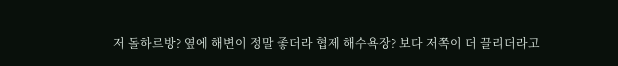저 돌하르방? 옆에 해변이 정말 좋더라 협제 해수욕장? 보다 저쪽이 더 끌리더라고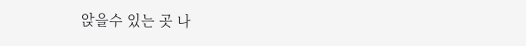앉을수 있는 곳 나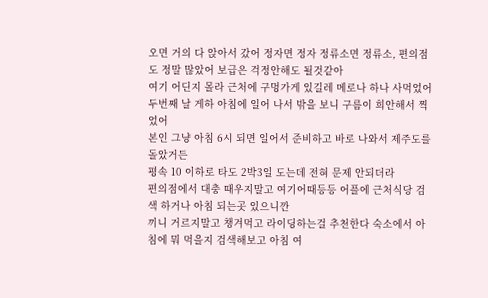오면 거의 다 앉아서 갔어 정자면 정자 정류소면 정류소, 편의점도 정말 많았어 보급은 걱정안해도 될것같아
여기 어딘지 몰라 근처에 구멍가게 있길레 메로나 하나 사먹었어
두번째 날 게하 아침에 일어 나서 밖을 보니 구름이 희안해서 찍었어
본인 그냥 아침 6시 되면 일어서 준비하고 바로 나와서 제주도를 돌았거든
평속 10 이하로 타도 2박3일 도는데 전혀 문제 안되더라
편의점에서 대충 때우지말고 여기어때등등 어플에 근처식당 검색 하거나 아침 되는곳 있으니깐
끼니 거르지말고 챙겨먹고 라이딩하는걸 추천한다 숙소에서 아침에 뭐 먹을지 검색해보고 아침 여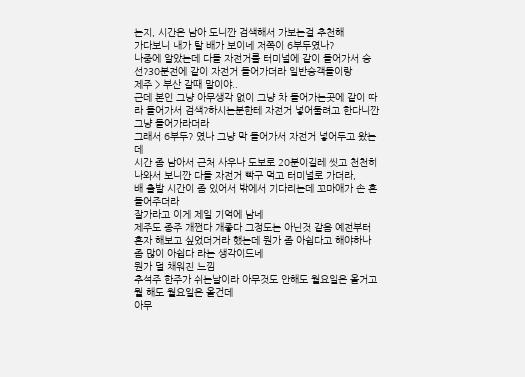는지, 시간은 남아 도니깐 검색해서 가보는걸 추천해
가다보니 내가 탈 배가 보이네 저쪽이 6부두였나?
나중에 알았는데 다들 자전거를 터미널에 같이 들어가서 승선?30분전에 같이 자전거 들어가더라 일반승객들이랑
제주 > 부산 갈때 말이야..
근데 본인 그냥 아무생각 없이 그냥 차 들어가는곳에 같이 따라 들어가서 검색?하시는분한테 자전거 넣어둘려고 한다니깐 그냥 들어가라더라
그래서 6부두? 였나 그냥 막 들어가서 자전거 넣어두고 왔는데
시간 좀 남아서 근처 사우나 도보로 20분이길레 씻고 천천히 나와서 보니깐 다들 자전거 빡구 먹고 터미널로 가더라,
배 출발 시간이 좀 있어서 밖에서 기다리는데 꼬마애가 손 흔들어주더라
잘가라고 이게 제일 기억에 남네
제주도 종주 개쩐다 개좋다 그정도는 아닌것 같음 예전부터 혼자 해보고 싶었더거라 했는데 뭔가 좀 아쉽다고 해야하나 좀 많이 아쉽다 라는 생각이드네
뭔가 덜 채워진 느낌
추석주 한주가 쉬는날이라 아무것도 안해도 월요일은 올거고 뭘 해도 월요일은 올건데
아무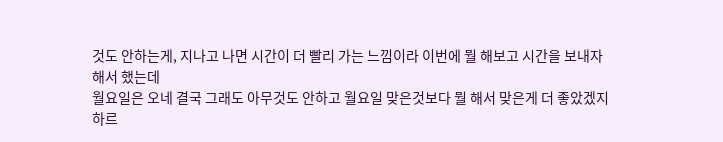것도 안하는게, 지나고 나면 시간이 더 빨리 가는 느낌이라 이번에 뭘 해보고 시간을 보내자 해서 했는데
월요일은 오네 결국 그래도 아무것도 안하고 월요일 맞은것보다 뭘 해서 맞은게 더 좋았겠지
하르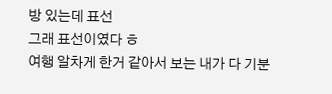방 있는데 표선
그래 표선이였다 ㅎ
여행 알차게 한거 같아서 보는 내가 다 기분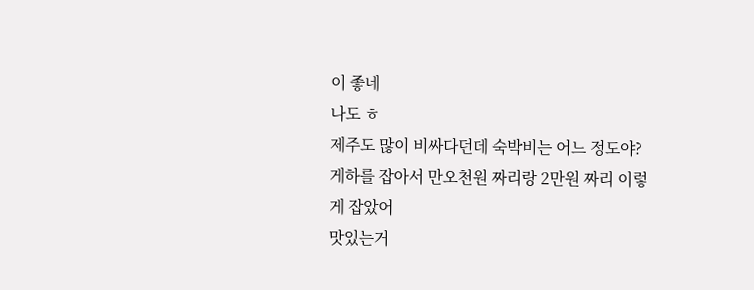이 좋네
나도 ㅎ
제주도 많이 비싸다던데 숙박비는 어느 정도야?
게하를 잡아서 만오천원 짜리랑 2만원 짜리 이렇게 잡았어
맛있는거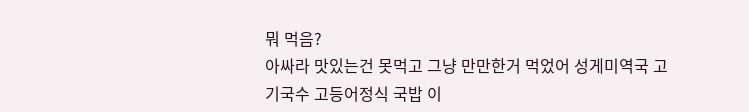뭐 먹음?
아싸라 맛있는건 못먹고 그냥 만만한거 먹었어 성게미역국 고기국수 고등어정식 국밥 이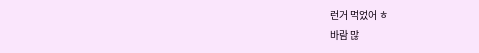런거 먹었어 ㅎ
바람 많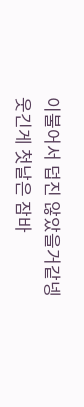이불어서 덥진 않았을거같넹
웃긴게 첫날은 잠바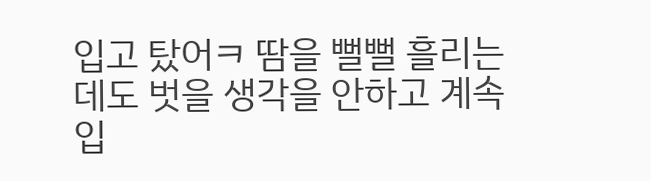입고 탔어ㅋ 땀을 뻘뻘 흘리는데도 벗을 생각을 안하고 계속 입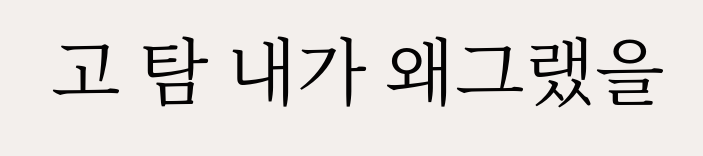고 탐 내가 왜그랬을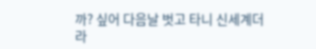까? 싶어 다음날 벗고 타니 신세계더라